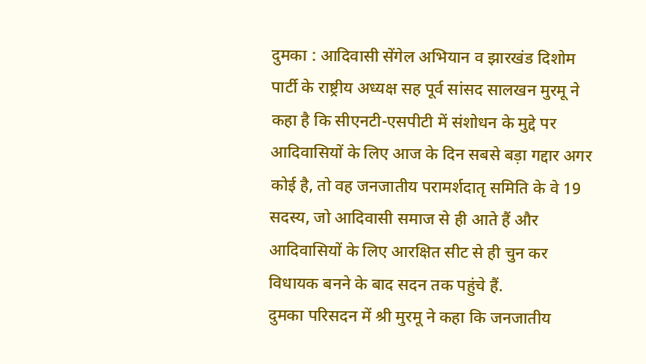दुमका : आदिवासी सेंगेल अभियान व झारखंड दिशोम पार्टी के राष्ट्रीय अध्यक्ष सह पूर्व सांसद सालखन मुरमू ने कहा है कि सीएनटी-एसपीटी में संशोधन के मुद्दे पर आदिवासियों के लिए आज के दिन सबसे बड़ा गद्दार अगर कोई है, तो वह जनजातीय परामर्शदातृ समिति के वे 19 सदस्य, जो आदिवासी समाज से ही आते हैं और आदिवासियों के लिए आरक्षित सीट से ही चुन कर विधायक बनने के बाद सदन तक पहुंचे हैं.
दुमका परिसदन में श्री मुरमू ने कहा कि जनजातीय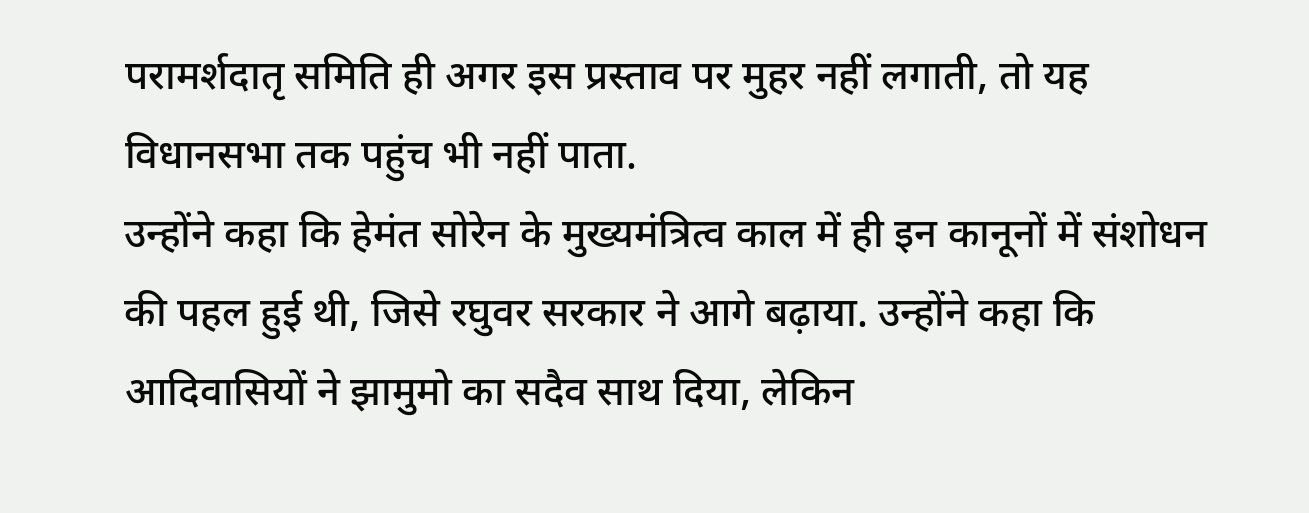परामर्शदातृ समिति ही अगर इस प्रस्ताव पर मुहर नहीं लगाती, तो यह विधानसभा तक पहुंच भी नहीं पाता.
उन्होंने कहा कि हेमंत सोरेन के मुख्यमंत्रित्व काल में ही इन कानूनों में संशोधन की पहल हुई थी, जिसे रघुवर सरकार ने आगे बढ़ाया. उन्होंने कहा कि आदिवासियों ने झामुमो का सदैव साथ दिया, लेकिन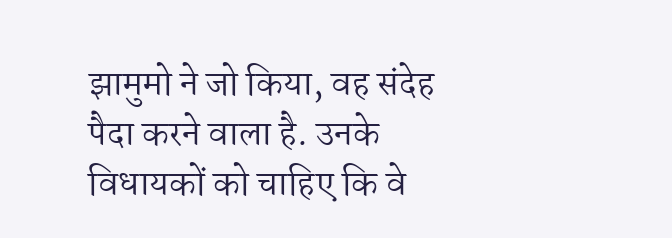झामुमो ने जो किया, वह संदेह पैदा करने वाला है. उनके विधायकों को चाहिए कि वे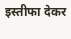इस्तीफा देकर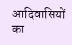आदिवासियों का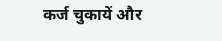कर्ज चुकायें और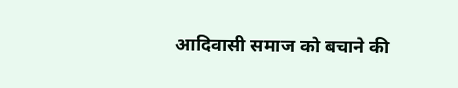आदिवासी समाज को बचाने की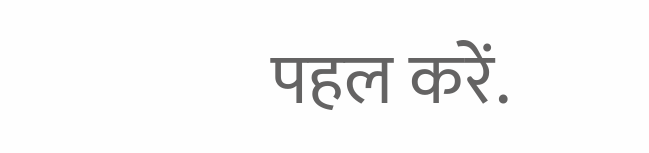पहल करें.